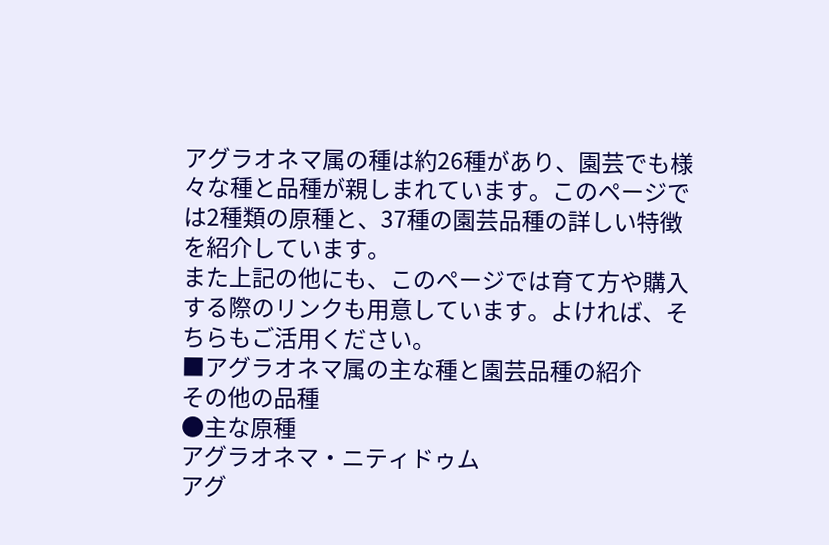アグラオネマ属の種は約26種があり、園芸でも様々な種と品種が親しまれています。このページでは2種類の原種と、37種の園芸品種の詳しい特徴を紹介しています。
また上記の他にも、このページでは育て方や購入する際のリンクも用意しています。よければ、そちらもご活用ください。
■アグラオネマ属の主な種と園芸品種の紹介
その他の品種
●主な原種
アグラオネマ・ニティドゥム
アグ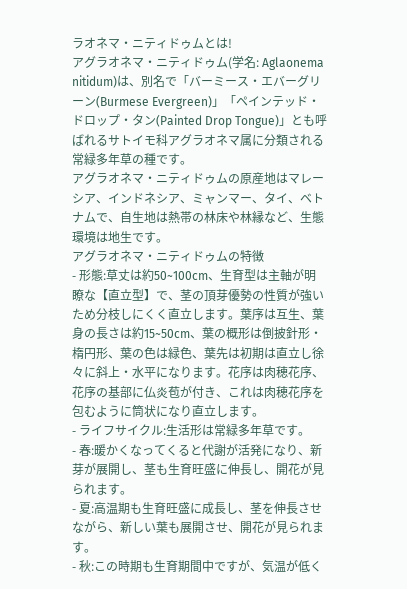ラオネマ・ニティドゥムとは!
アグラオネマ・ニティドゥム(学名: Aglaonema nitidum)は、別名で「バーミース・エバーグリーン(Burmese Evergreen)」「ペインテッド・ドロップ・タン(Painted Drop Tongue)」とも呼ばれるサトイモ科アグラオネマ属に分類される常緑多年草の種です。
アグラオネマ・ニティドゥムの原産地はマレーシア、インドネシア、ミャンマー、タイ、ベトナムで、自生地は熱帯の林床や林縁など、生態環境は地生です。
アグラオネマ・ニティドゥムの特徴
- 形態:草丈は約50~100cm、生育型は主軸が明瞭な【直立型】で、茎の頂芽優勢の性質が強いため分枝しにくく直立します。葉序は互生、葉身の長さは約15~50cm、葉の概形は倒披針形・楕円形、葉の色は緑色、葉先は初期は直立し徐々に斜上・水平になります。花序は肉穂花序、花序の基部に仏炎苞が付き、これは肉穂花序を包むように筒状になり直立します。
- ライフサイクル:生活形は常緑多年草です。
- 春:暖かくなってくると代謝が活発になり、新芽が展開し、茎も生育旺盛に伸長し、開花が見られます。
- 夏:高温期も生育旺盛に成長し、茎を伸長させながら、新しい葉も展開させ、開花が見られます。
- 秋:この時期も生育期間中ですが、気温が低く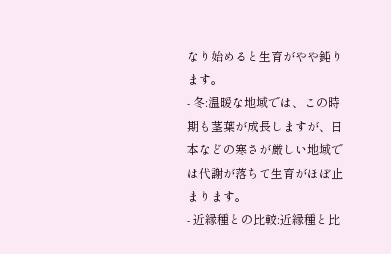なり始めると生育がやや鈍ります。
- 冬:温暖な地域では、この時期も茎葉が成長しますが、日本などの寒さが厳しい地域では代謝が落ちて生育がほぼ止まります。
- 近縁種との比較:近縁種と比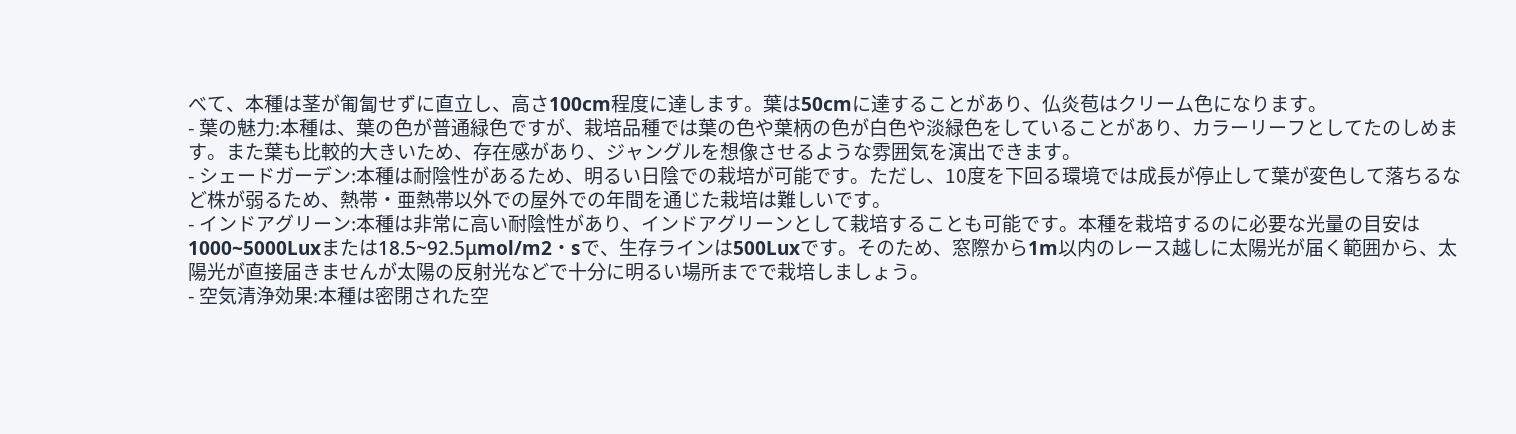べて、本種は茎が匍匐せずに直立し、高さ100cm程度に達します。葉は50cmに達することがあり、仏炎苞はクリーム色になります。
- 葉の魅力:本種は、葉の色が普通緑色ですが、栽培品種では葉の色や葉柄の色が白色や淡緑色をしていることがあり、カラーリーフとしてたのしめます。また葉も比較的大きいため、存在感があり、ジャングルを想像させるような雰囲気を演出できます。
- シェードガーデン:本種は耐陰性があるため、明るい日陰での栽培が可能です。ただし、10度を下回る環境では成長が停止して葉が変色して落ちるなど株が弱るため、熱帯・亜熱帯以外での屋外での年間を通じた栽培は難しいです。
- インドアグリーン:本種は非常に高い耐陰性があり、インドアグリーンとして栽培することも可能です。本種を栽培するのに必要な光量の目安は1000~5000Luxまたは18.5~92.5μmol/m2・sで、生存ラインは500Luxです。そのため、窓際から1m以内のレース越しに太陽光が届く範囲から、太陽光が直接届きませんが太陽の反射光などで十分に明るい場所までで栽培しましょう。
- 空気清浄効果:本種は密閉された空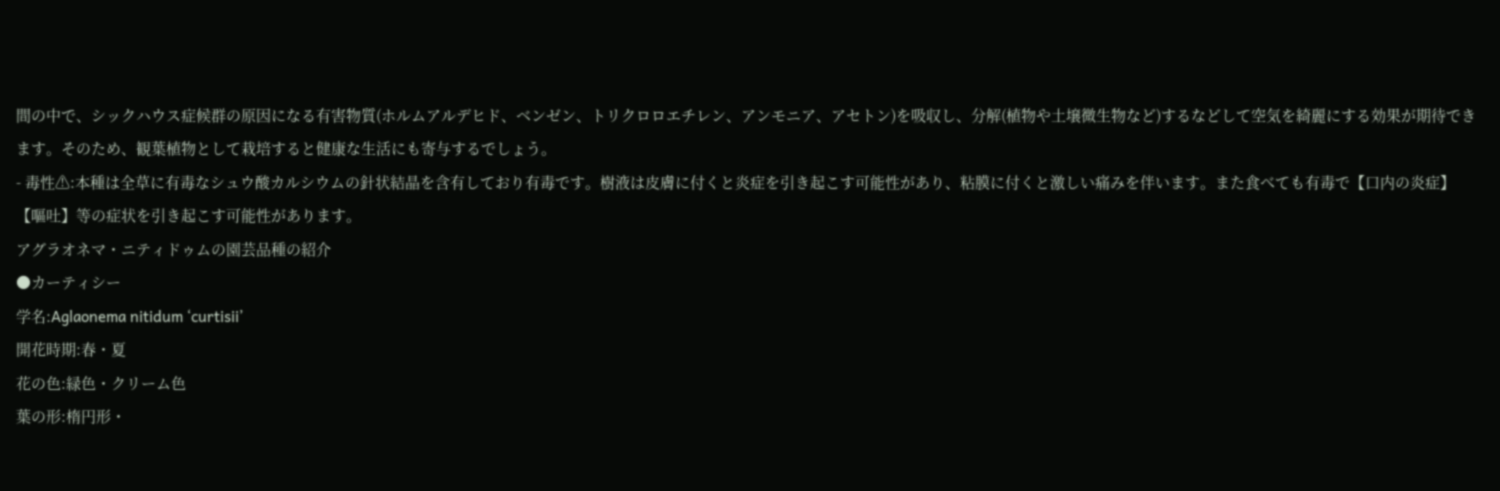間の中で、シックハウス症候群の原因になる有害物質(ホルムアルデヒド、ベンゼン、トリクロロエチレン、アンモニア、アセトン)を吸収し、分解(植物や土壌微生物など)するなどして空気を綺麗にする効果が期待できます。そのため、観葉植物として栽培すると健康な生活にも寄与するでしょう。
- 毒性⚠:本種は全草に有毒なシュウ酸カルシウムの針状結晶を含有しており有毒です。樹液は皮膚に付くと炎症を引き起こす可能性があり、粘膜に付くと激しい痛みを伴います。また食べても有毒で【口内の炎症】【嘔吐】等の症状を引き起こす可能性があります。
アグラオネマ・ニティドゥムの園芸品種の紹介
●カーティシー
学名:Aglaonema nitidum ‘curtisii’
開花時期:春・夏
花の色:緑色・クリーム色
葉の形:楕円形・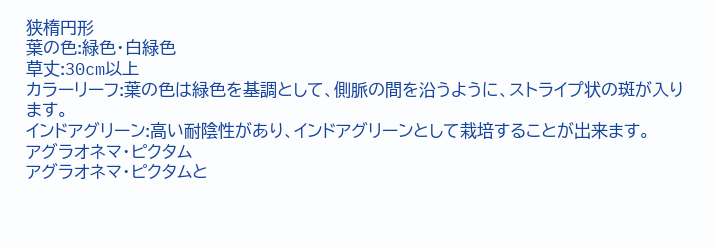狭楕円形
葉の色:緑色・白緑色
草丈:30cm以上
カラーリーフ:葉の色は緑色を基調として、側脈の間を沿うように、ストライプ状の斑が入ります。
インドアグリーン:高い耐陰性があり、インドアグリーンとして栽培することが出来ます。
アグラオネマ・ピクタム
アグラオネマ・ピクタムと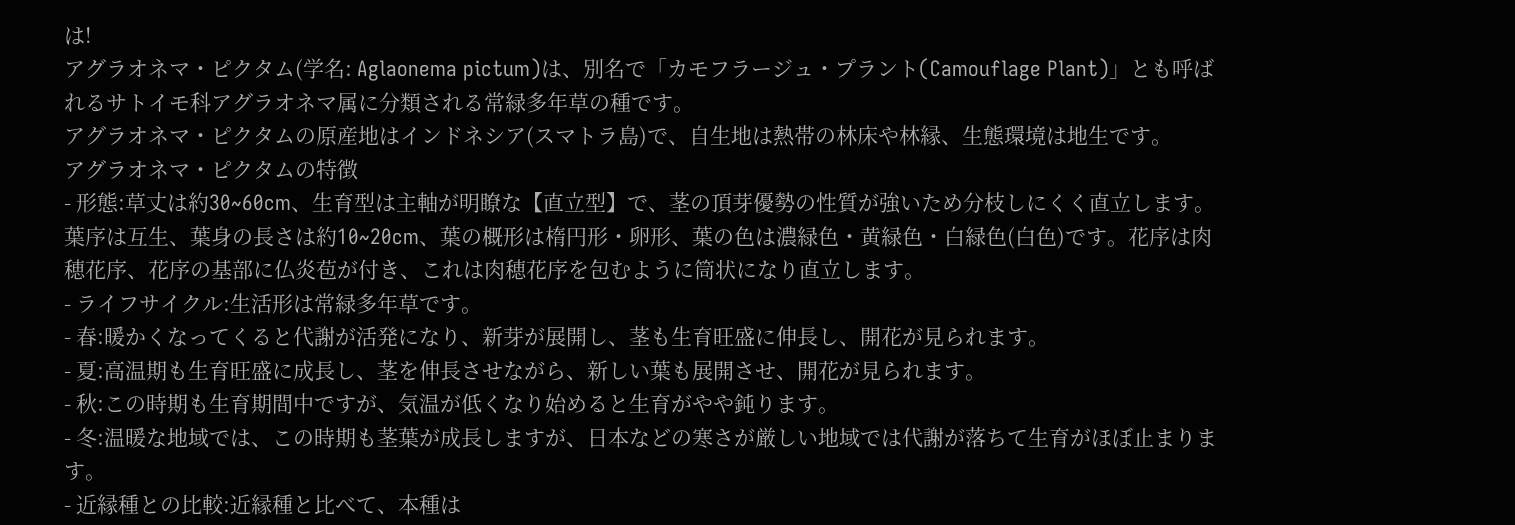は!
アグラオネマ・ピクタム(学名: Aglaonema pictum)は、別名で「カモフラージュ・プラント(Camouflage Plant)」とも呼ばれるサトイモ科アグラオネマ属に分類される常緑多年草の種です。
アグラオネマ・ピクタムの原産地はインドネシア(スマトラ島)で、自生地は熱帯の林床や林縁、生態環境は地生です。
アグラオネマ・ピクタムの特徴
- 形態:草丈は約30~60cm、生育型は主軸が明瞭な【直立型】で、茎の頂芽優勢の性質が強いため分枝しにくく直立します。葉序は互生、葉身の長さは約10~20cm、葉の概形は楕円形・卵形、葉の色は濃緑色・黄緑色・白緑色(白色)です。花序は肉穂花序、花序の基部に仏炎苞が付き、これは肉穂花序を包むように筒状になり直立します。
- ライフサイクル:生活形は常緑多年草です。
- 春:暖かくなってくると代謝が活発になり、新芽が展開し、茎も生育旺盛に伸長し、開花が見られます。
- 夏:高温期も生育旺盛に成長し、茎を伸長させながら、新しい葉も展開させ、開花が見られます。
- 秋:この時期も生育期間中ですが、気温が低くなり始めると生育がやや鈍ります。
- 冬:温暖な地域では、この時期も茎葉が成長しますが、日本などの寒さが厳しい地域では代謝が落ちて生育がほぼ止まります。
- 近縁種との比較:近縁種と比べて、本種は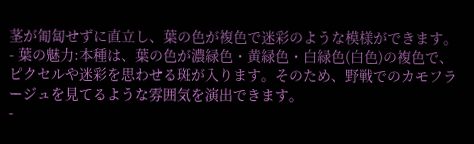茎が匍匐せずに直立し、葉の色が複色で迷彩のような模様ができます。
- 葉の魅力:本種は、葉の色が濃緑色・黄緑色・白緑色(白色)の複色で、ピクセルや迷彩を思わせる斑が入ります。そのため、野戦でのカモフラージュを見てるような雰囲気を演出できます。
-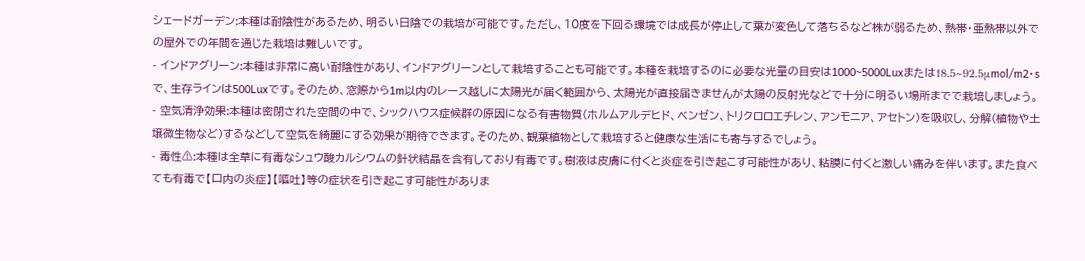シェードガーデン:本種は耐陰性があるため、明るい日陰での栽培が可能です。ただし、10度を下回る環境では成長が停止して葉が変色して落ちるなど株が弱るため、熱帯・亜熱帯以外での屋外での年間を通じた栽培は難しいです。
- インドアグリーン:本種は非常に高い耐陰性があり、インドアグリーンとして栽培することも可能です。本種を栽培するのに必要な光量の目安は1000~5000Luxまたは18.5~92.5μmol/m2・sで、生存ラインは500Luxです。そのため、窓際から1m以内のレース越しに太陽光が届く範囲から、太陽光が直接届きませんが太陽の反射光などで十分に明るい場所までで栽培しましょう。
- 空気清浄効果:本種は密閉された空間の中で、シックハウス症候群の原因になる有害物質(ホルムアルデヒド、ベンゼン、トリクロロエチレン、アンモニア、アセトン)を吸収し、分解(植物や土壌微生物など)するなどして空気を綺麗にする効果が期待できます。そのため、観葉植物として栽培すると健康な生活にも寄与するでしょう。
- 毒性⚠:本種は全草に有毒なシュウ酸カルシウムの針状結晶を含有しており有毒です。樹液は皮膚に付くと炎症を引き起こす可能性があり、粘膜に付くと激しい痛みを伴います。また食べても有毒で【口内の炎症】【嘔吐】等の症状を引き起こす可能性がありま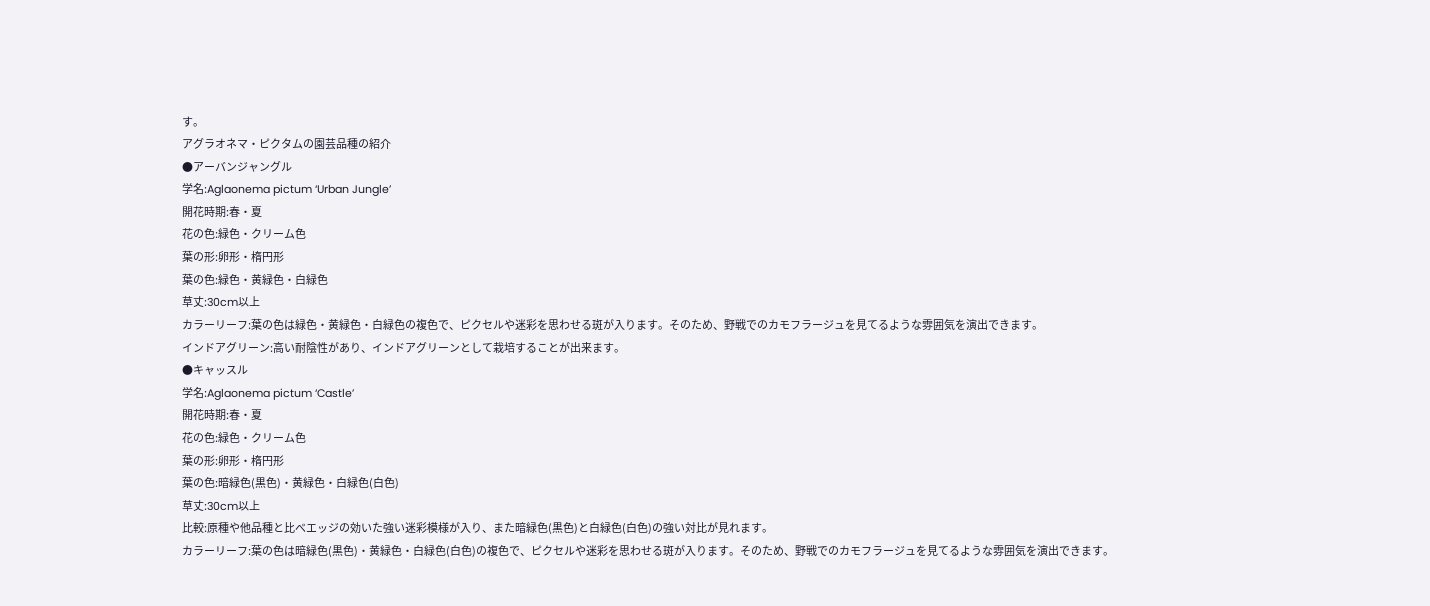す。
アグラオネマ・ピクタムの園芸品種の紹介
●アーバンジャングル
学名:Aglaonema pictum ‘Urban Jungle’
開花時期:春・夏
花の色:緑色・クリーム色
葉の形:卵形・楕円形
葉の色:緑色・黄緑色・白緑色
草丈:30cm以上
カラーリーフ:葉の色は緑色・黄緑色・白緑色の複色で、ピクセルや迷彩を思わせる斑が入ります。そのため、野戦でのカモフラージュを見てるような雰囲気を演出できます。
インドアグリーン:高い耐陰性があり、インドアグリーンとして栽培することが出来ます。
●キャッスル
学名:Aglaonema pictum ‘Castle’
開花時期:春・夏
花の色:緑色・クリーム色
葉の形:卵形・楕円形
葉の色:暗緑色(黒色)・黄緑色・白緑色(白色)
草丈:30cm以上
比較:原種や他品種と比べエッジの効いた強い迷彩模様が入り、また暗緑色(黒色)と白緑色(白色)の強い対比が見れます。
カラーリーフ:葉の色は暗緑色(黒色)・黄緑色・白緑色(白色)の複色で、ピクセルや迷彩を思わせる斑が入ります。そのため、野戦でのカモフラージュを見てるような雰囲気を演出できます。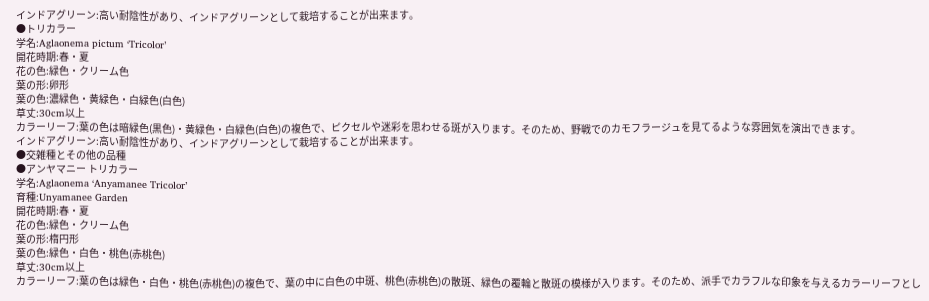インドアグリーン:高い耐陰性があり、インドアグリーンとして栽培することが出来ます。
●トリカラー
学名:Aglaonema pictum ‘Tricolor’
開花時期:春・夏
花の色:緑色・クリーム色
葉の形:卵形
葉の色:濃緑色・黄緑色・白緑色(白色)
草丈:30cm以上
カラーリーフ:葉の色は暗緑色(黒色)・黄緑色・白緑色(白色)の複色で、ピクセルや迷彩を思わせる斑が入ります。そのため、野戦でのカモフラージュを見てるような雰囲気を演出できます。
インドアグリーン:高い耐陰性があり、インドアグリーンとして栽培することが出来ます。
●交雑種とその他の品種
●アンヤマニー トリカラー
学名:Aglaonema ‘Anyamanee Tricolor’
育種:Unyamanee Garden
開花時期:春・夏
花の色:緑色・クリーム色
葉の形:楕円形
葉の色:緑色・白色・桃色(赤桃色)
草丈:30cm以上
カラーリーフ:葉の色は緑色・白色・桃色(赤桃色)の複色で、葉の中に白色の中斑、桃色(赤桃色)の散斑、緑色の覆輪と散斑の模様が入ります。そのため、派手でカラフルな印象を与えるカラーリーフとし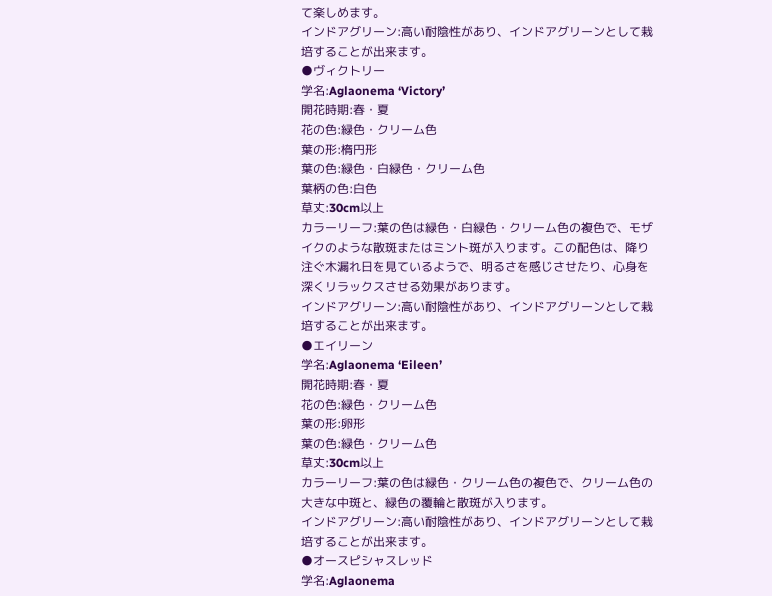て楽しめます。
インドアグリーン:高い耐陰性があり、インドアグリーンとして栽培することが出来ます。
●ヴィクトリー
学名:Aglaonema ‘Victory’
開花時期:春・夏
花の色:緑色・クリーム色
葉の形:楕円形
葉の色:緑色・白緑色・クリーム色
葉柄の色:白色
草丈:30cm以上
カラーリーフ:葉の色は緑色・白緑色・クリーム色の複色で、モザイクのような散斑またはミント斑が入ります。この配色は、降り注ぐ木漏れ日を見ているようで、明るさを感じさせたり、心身を深くリラックスさせる効果があります。
インドアグリーン:高い耐陰性があり、インドアグリーンとして栽培することが出来ます。
●エイリーン
学名:Aglaonema ‘Eileen’
開花時期:春・夏
花の色:緑色・クリーム色
葉の形:卵形
葉の色:緑色・クリーム色
草丈:30cm以上
カラーリーフ:葉の色は緑色・クリーム色の複色で、クリーム色の大きな中斑と、緑色の覆輪と散斑が入ります。
インドアグリーン:高い耐陰性があり、インドアグリーンとして栽培することが出来ます。
●オースピシャスレッド
学名:Aglaonema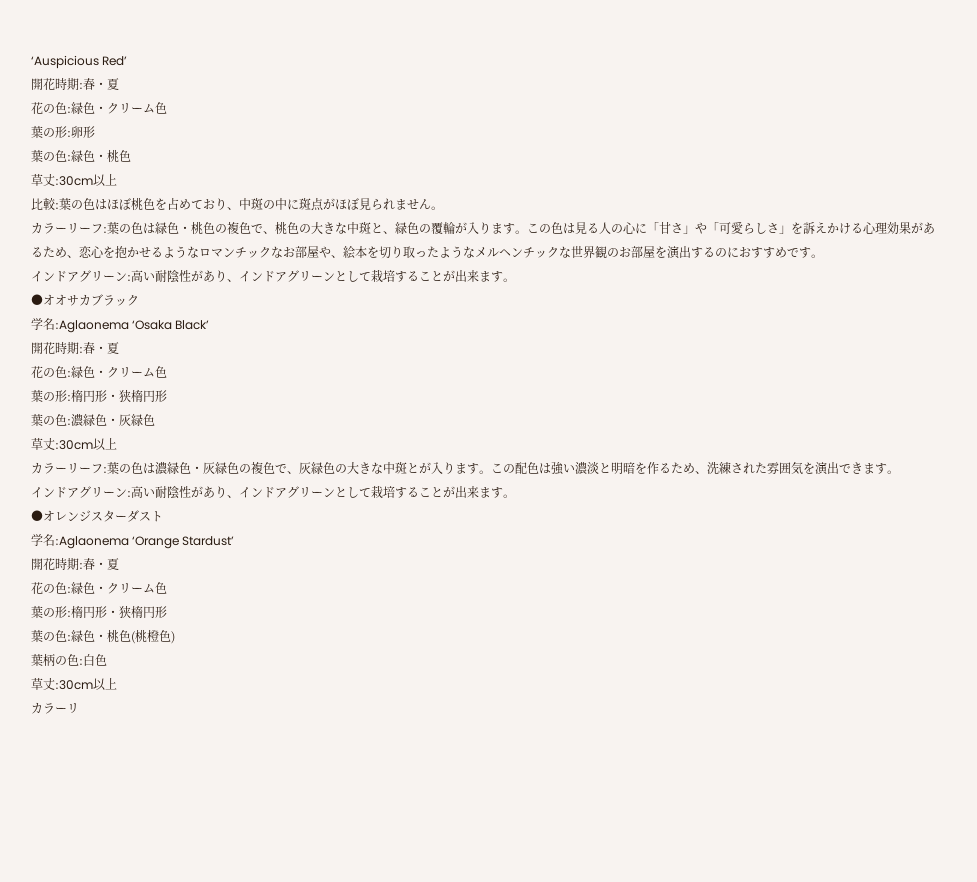‘Auspicious Red’
開花時期:春・夏
花の色:緑色・クリーム色
葉の形:卵形
葉の色:緑色・桃色
草丈:30cm以上
比較:葉の色はほぼ桃色を占めており、中斑の中に斑点がほぼ見られません。
カラーリーフ:葉の色は緑色・桃色の複色で、桃色の大きな中斑と、緑色の覆輪が入ります。この色は見る人の心に「甘さ」や「可愛らしさ」を訴えかける心理効果があるため、恋心を抱かせるようなロマンチックなお部屋や、絵本を切り取ったようなメルヘンチックな世界観のお部屋を演出するのにおすすめです。
インドアグリーン:高い耐陰性があり、インドアグリーンとして栽培することが出来ます。
●オオサカブラック
学名:Aglaonema ‘Osaka Black’
開花時期:春・夏
花の色:緑色・クリーム色
葉の形:楕円形・狭楕円形
葉の色:濃緑色・灰緑色
草丈:30cm以上
カラーリーフ:葉の色は濃緑色・灰緑色の複色で、灰緑色の大きな中斑とが入ります。この配色は強い濃淡と明暗を作るため、洗練された雰囲気を演出できます。
インドアグリーン:高い耐陰性があり、インドアグリーンとして栽培することが出来ます。
●オレンジスターダスト
学名:Aglaonema ‘Orange Stardust’
開花時期:春・夏
花の色:緑色・クリーム色
葉の形:楕円形・狭楕円形
葉の色:緑色・桃色(桃橙色)
葉柄の色:白色
草丈:30cm以上
カラーリ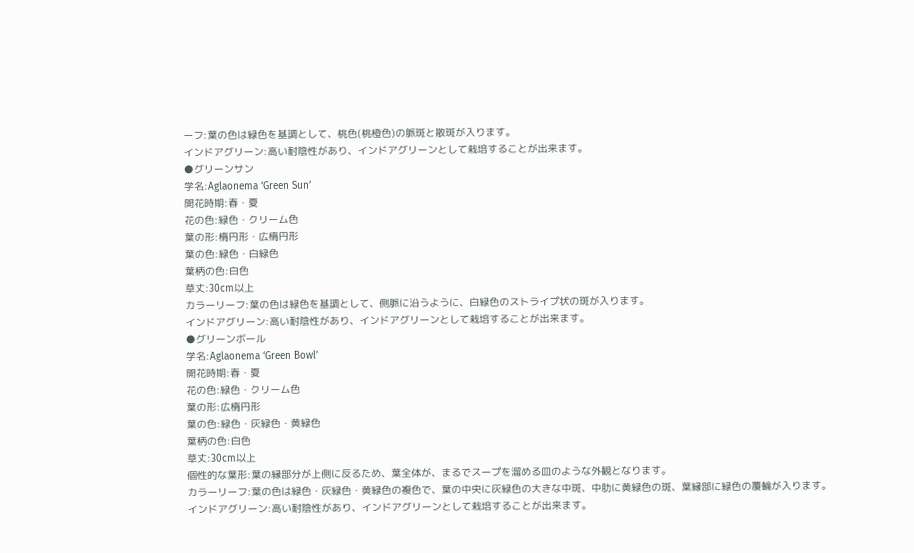ーフ:葉の色は緑色を基調として、桃色(桃橙色)の脈斑と散斑が入ります。
インドアグリーン:高い耐陰性があり、インドアグリーンとして栽培することが出来ます。
●グリーンサン
学名:Aglaonema ‘Green Sun’
開花時期:春・夏
花の色:緑色・クリーム色
葉の形:楕円形・広楕円形
葉の色:緑色・白緑色
葉柄の色:白色
草丈:30cm以上
カラーリーフ:葉の色は緑色を基調として、側脈に沿うように、白緑色のストライプ状の斑が入ります。
インドアグリーン:高い耐陰性があり、インドアグリーンとして栽培することが出来ます。
●グリーンボール
学名:Aglaonema ‘Green Bowl’
開花時期:春・夏
花の色:緑色・クリーム色
葉の形:広楕円形
葉の色:緑色・灰緑色・黄緑色
葉柄の色:白色
草丈:30cm以上
個性的な葉形:葉の縁部分が上側に反るため、葉全体が、まるでスープを溜める皿のような外観となります。
カラーリーフ:葉の色は緑色・灰緑色・黄緑色の複色で、葉の中央に灰緑色の大きな中斑、中肋に黄緑色の斑、葉縁部に緑色の覆輪が入ります。
インドアグリーン:高い耐陰性があり、インドアグリーンとして栽培することが出来ます。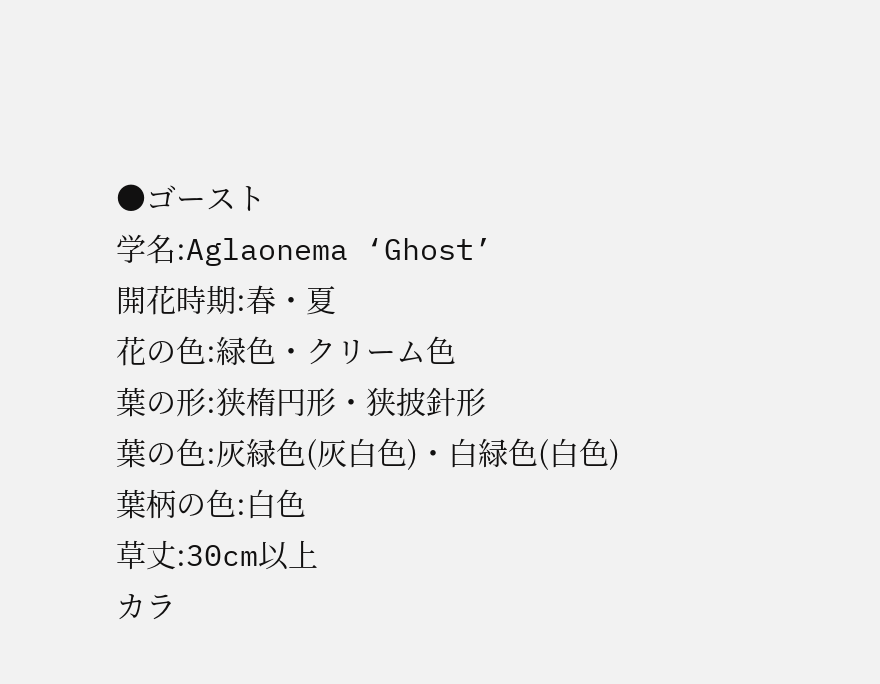●ゴースト
学名:Aglaonema ‘Ghost’
開花時期:春・夏
花の色:緑色・クリーム色
葉の形:狭楕円形・狭披針形
葉の色:灰緑色(灰白色)・白緑色(白色)
葉柄の色:白色
草丈:30cm以上
カラ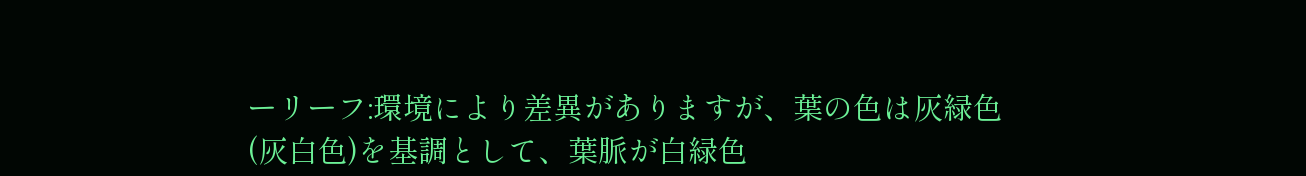ーリーフ:環境により差異がありますが、葉の色は灰緑色(灰白色)を基調として、葉脈が白緑色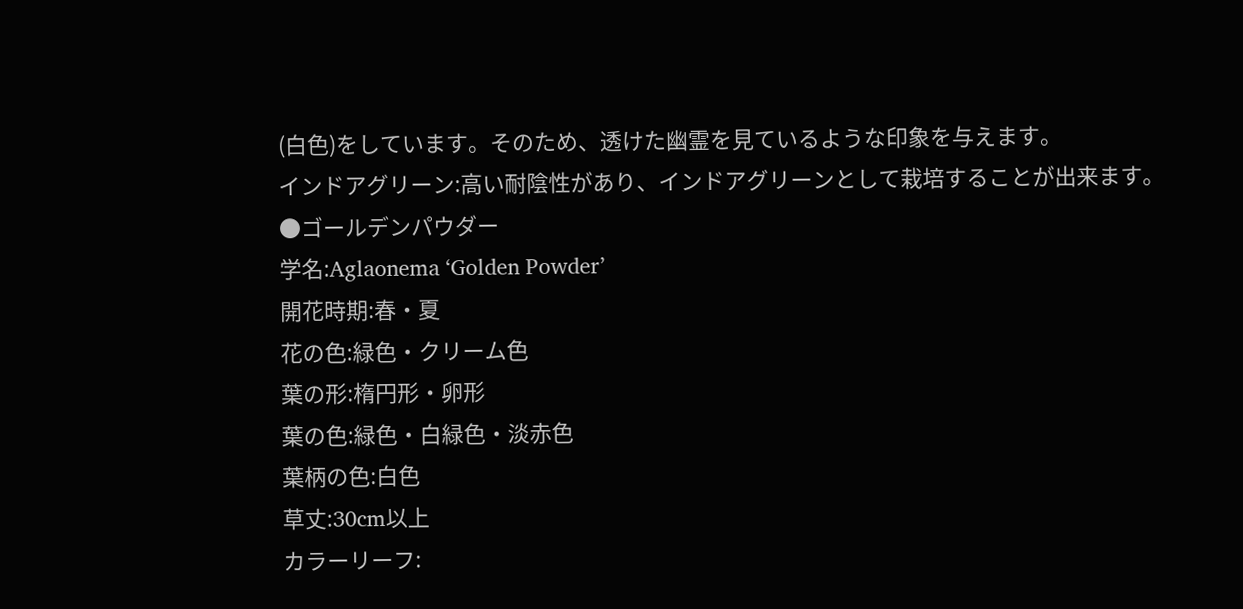(白色)をしています。そのため、透けた幽霊を見ているような印象を与えます。
インドアグリーン:高い耐陰性があり、インドアグリーンとして栽培することが出来ます。
●ゴールデンパウダー
学名:Aglaonema ‘Golden Powder’
開花時期:春・夏
花の色:緑色・クリーム色
葉の形:楕円形・卵形
葉の色:緑色・白緑色・淡赤色
葉柄の色:白色
草丈:30cm以上
カラーリーフ: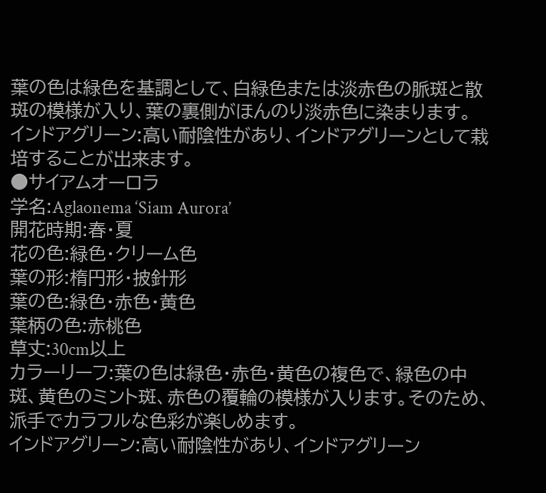葉の色は緑色を基調として、白緑色または淡赤色の脈斑と散斑の模様が入り、葉の裏側がほんのり淡赤色に染まります。
インドアグリーン:高い耐陰性があり、インドアグリーンとして栽培することが出来ます。
●サイアムオーロラ
学名:Aglaonema ‘Siam Aurora’
開花時期:春・夏
花の色:緑色・クリーム色
葉の形:楕円形・披針形
葉の色:緑色・赤色・黄色
葉柄の色:赤桃色
草丈:30cm以上
カラーリーフ:葉の色は緑色・赤色・黄色の複色で、緑色の中斑、黄色のミント斑、赤色の覆輪の模様が入ります。そのため、派手でカラフルな色彩が楽しめます。
インドアグリーン:高い耐陰性があり、インドアグリーン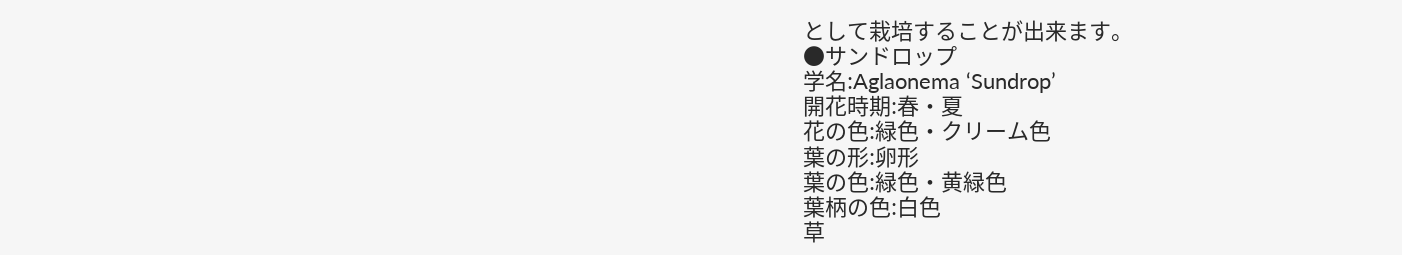として栽培することが出来ます。
●サンドロップ
学名:Aglaonema ‘Sundrop’
開花時期:春・夏
花の色:緑色・クリーム色
葉の形:卵形
葉の色:緑色・黄緑色
葉柄の色:白色
草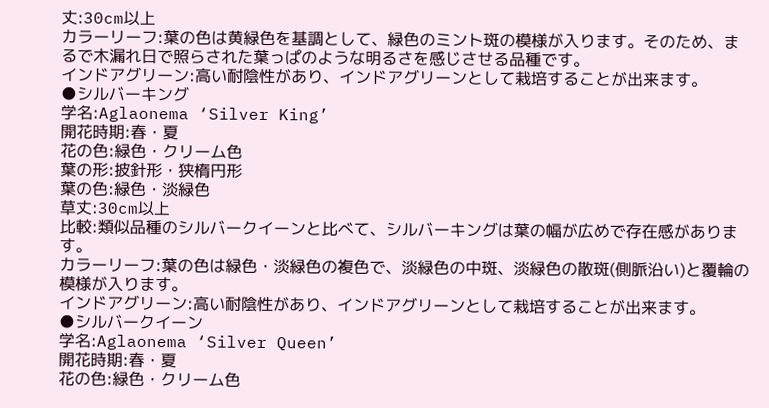丈:30cm以上
カラーリーフ:葉の色は黄緑色を基調として、緑色のミント斑の模様が入ります。そのため、まるで木漏れ日で照らされた葉っぱのような明るさを感じさせる品種です。
インドアグリーン:高い耐陰性があり、インドアグリーンとして栽培することが出来ます。
●シルバーキング
学名:Aglaonema ‘Silver King’
開花時期:春・夏
花の色:緑色・クリーム色
葉の形:披針形・狭楕円形
葉の色:緑色・淡緑色
草丈:30cm以上
比較:類似品種のシルバークイーンと比べて、シルバーキングは葉の幅が広めで存在感があります。
カラーリーフ:葉の色は緑色・淡緑色の複色で、淡緑色の中斑、淡緑色の散斑(側脈沿い)と覆輪の模様が入ります。
インドアグリーン:高い耐陰性があり、インドアグリーンとして栽培することが出来ます。
●シルバークイーン
学名:Aglaonema ‘Silver Queen’
開花時期:春・夏
花の色:緑色・クリーム色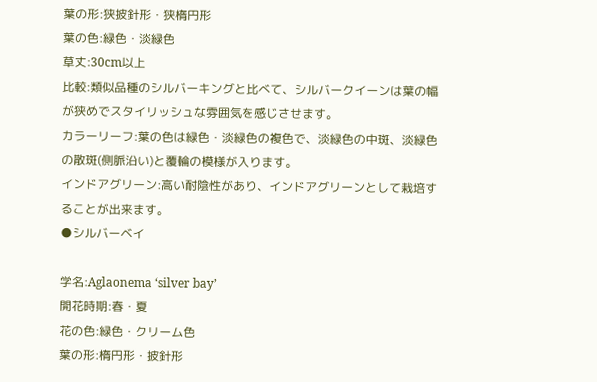葉の形:狭披針形・狭楕円形
葉の色:緑色・淡緑色
草丈:30cm以上
比較:類似品種のシルバーキングと比べて、シルバークイーンは葉の幅が狭めでスタイリッシュな雰囲気を感じさせます。
カラーリーフ:葉の色は緑色・淡緑色の複色で、淡緑色の中斑、淡緑色の散斑(側脈沿い)と覆輪の模様が入ります。
インドアグリーン:高い耐陰性があり、インドアグリーンとして栽培することが出来ます。
●シルバーベイ

学名:Aglaonema ‘silver bay’
開花時期:春・夏
花の色:緑色・クリーム色
葉の形:楕円形・披針形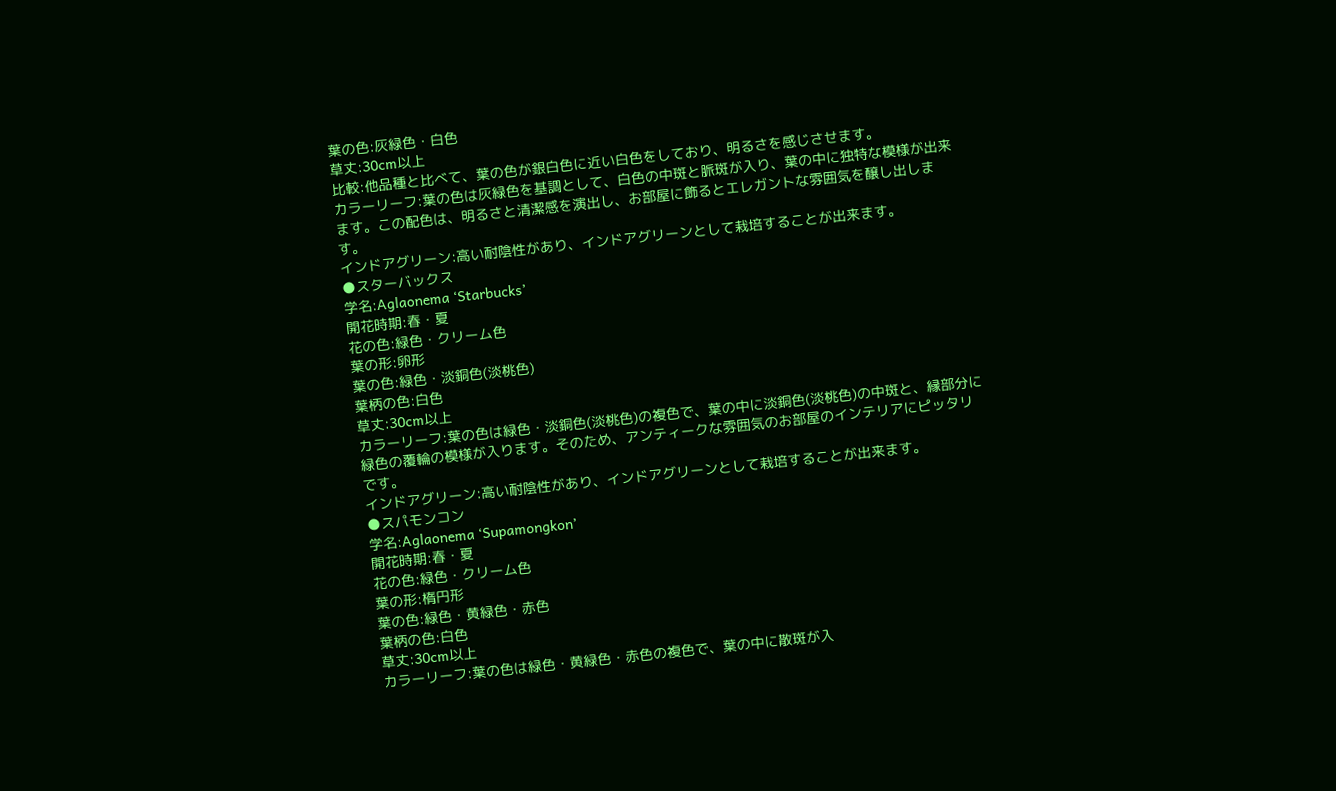葉の色:灰緑色・白色
草丈:30cm以上
比較:他品種と比べて、葉の色が銀白色に近い白色をしており、明るさを感じさせます。
カラーリーフ:葉の色は灰緑色を基調として、白色の中斑と脈斑が入り、葉の中に独特な模様が出来ます。この配色は、明るさと清潔感を演出し、お部屋に飾るとエレガントな雰囲気を醸し出します。
インドアグリーン:高い耐陰性があり、インドアグリーンとして栽培することが出来ます。
●スターバックス
学名:Aglaonema ‘Starbucks’
開花時期:春・夏
花の色:緑色・クリーム色
葉の形:卵形
葉の色:緑色・淡銅色(淡桃色)
葉柄の色:白色
草丈:30cm以上
カラーリーフ:葉の色は緑色・淡銅色(淡桃色)の複色で、葉の中に淡銅色(淡桃色)の中斑と、縁部分に緑色の覆輪の模様が入ります。そのため、アンティークな雰囲気のお部屋のインテリアにピッタリです。
インドアグリーン:高い耐陰性があり、インドアグリーンとして栽培することが出来ます。
●スパモンコン
学名:Aglaonema ‘Supamongkon’
開花時期:春・夏
花の色:緑色・クリーム色
葉の形:楕円形
葉の色:緑色・黄緑色・赤色
葉柄の色:白色
草丈:30cm以上
カラーリーフ:葉の色は緑色・黄緑色・赤色の複色で、葉の中に散斑が入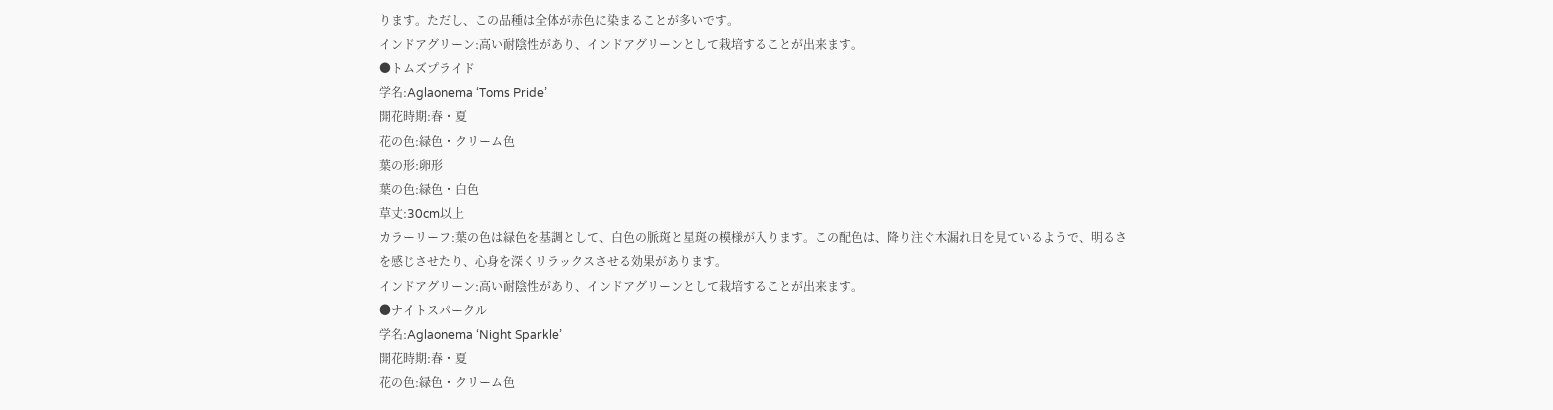ります。ただし、この品種は全体が赤色に染まることが多いです。
インドアグリーン:高い耐陰性があり、インドアグリーンとして栽培することが出来ます。
●トムズプライド
学名:Aglaonema ‘Toms Pride’
開花時期:春・夏
花の色:緑色・クリーム色
葉の形:卵形
葉の色:緑色・白色
草丈:30cm以上
カラーリーフ:葉の色は緑色を基調として、白色の脈斑と星斑の模様が入ります。この配色は、降り注ぐ木漏れ日を見ているようで、明るさを感じさせたり、心身を深くリラックスさせる効果があります。
インドアグリーン:高い耐陰性があり、インドアグリーンとして栽培することが出来ます。
●ナイトスパークル
学名:Aglaonema ‘Night Sparkle’
開花時期:春・夏
花の色:緑色・クリーム色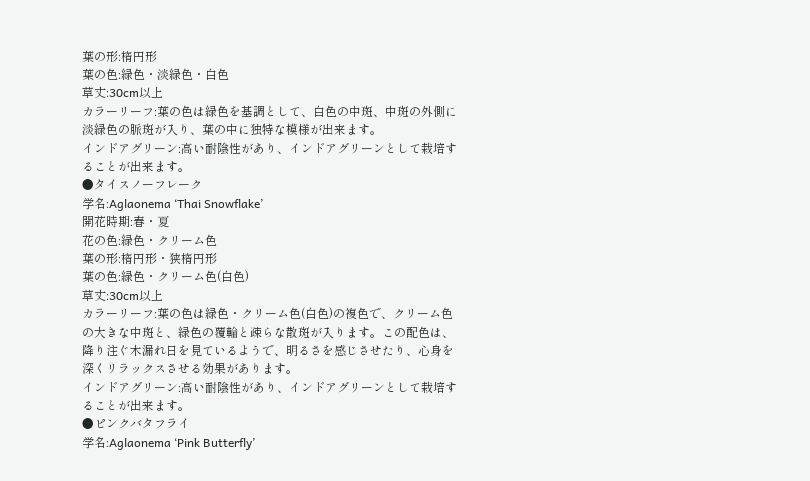葉の形:楕円形
葉の色:緑色・淡緑色・白色
草丈:30cm以上
カラーリーフ:葉の色は緑色を基調として、白色の中斑、中斑の外側に淡緑色の脈斑が入り、葉の中に独特な模様が出来ます。
インドアグリーン:高い耐陰性があり、インドアグリーンとして栽培することが出来ます。
●タイスノーフレーク
学名:Aglaonema ‘Thai Snowflake’
開花時期:春・夏
花の色:緑色・クリーム色
葉の形:楕円形・狭楕円形
葉の色:緑色・クリーム色(白色)
草丈:30cm以上
カラーリーフ:葉の色は緑色・クリーム色(白色)の複色で、クリーム色の大きな中斑と、緑色の覆輪と疎らな散斑が入ります。この配色は、降り注ぐ木漏れ日を見ているようで、明るさを感じさせたり、心身を深くリラックスさせる効果があります。
インドアグリーン:高い耐陰性があり、インドアグリーンとして栽培することが出来ます。
●ピンクバタフライ
学名:Aglaonema ‘Pink Butterfly’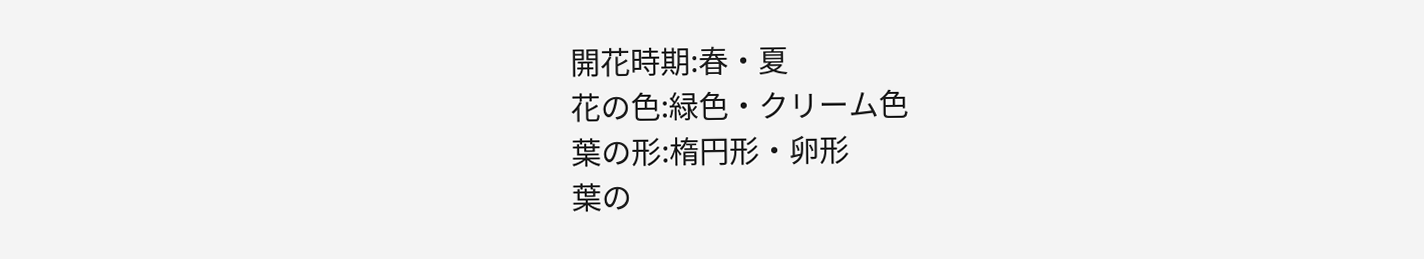開花時期:春・夏
花の色:緑色・クリーム色
葉の形:楕円形・卵形
葉の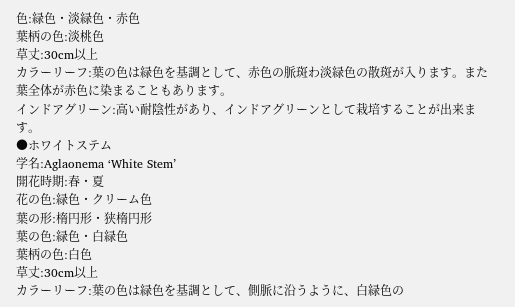色:緑色・淡緑色・赤色
葉柄の色:淡桃色
草丈:30cm以上
カラーリーフ:葉の色は緑色を基調として、赤色の脈斑わ淡緑色の散斑が入ります。また葉全体が赤色に染まることもあります。
インドアグリーン:高い耐陰性があり、インドアグリーンとして栽培することが出来ます。
●ホワイトステム
学名:Aglaonema ‘White Stem’
開花時期:春・夏
花の色:緑色・クリーム色
葉の形:楕円形・狭楕円形
葉の色:緑色・白緑色
葉柄の色:白色
草丈:30cm以上
カラーリーフ:葉の色は緑色を基調として、側脈に沿うように、白緑色の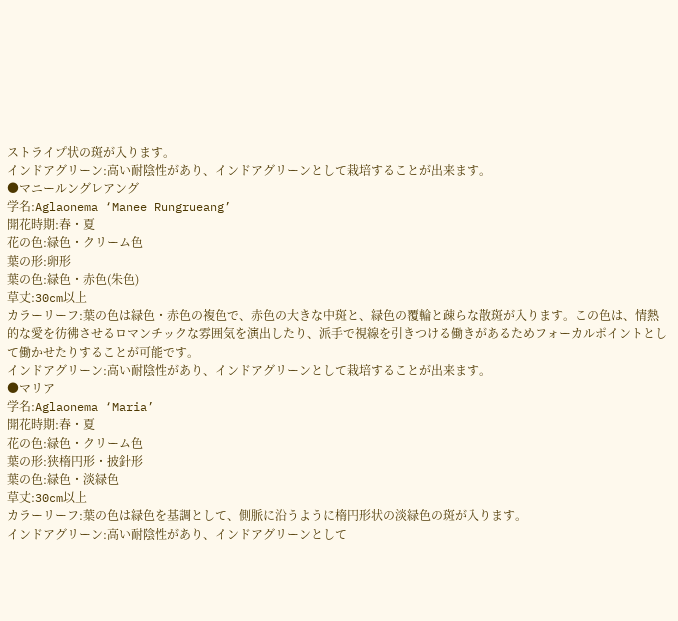ストライプ状の斑が入ります。
インドアグリーン:高い耐陰性があり、インドアグリーンとして栽培することが出来ます。
●マニールングレアング
学名:Aglaonema ‘Manee Rungrueang’
開花時期:春・夏
花の色:緑色・クリーム色
葉の形:卵形
葉の色:緑色・赤色(朱色)
草丈:30cm以上
カラーリーフ:葉の色は緑色・赤色の複色で、赤色の大きな中斑と、緑色の覆輪と疎らな散斑が入ります。この色は、情熱的な愛を彷彿させるロマンチックな雰囲気を演出したり、派手で視線を引きつける働きがあるためフォーカルポイントとして働かせたりすることが可能です。
インドアグリーン:高い耐陰性があり、インドアグリーンとして栽培することが出来ます。
●マリア
学名:Aglaonema ‘Maria’
開花時期:春・夏
花の色:緑色・クリーム色
葉の形:狭楕円形・披針形
葉の色:緑色・淡緑色
草丈:30cm以上
カラーリーフ:葉の色は緑色を基調として、側脈に沿うように楕円形状の淡緑色の斑が入ります。
インドアグリーン:高い耐陰性があり、インドアグリーンとして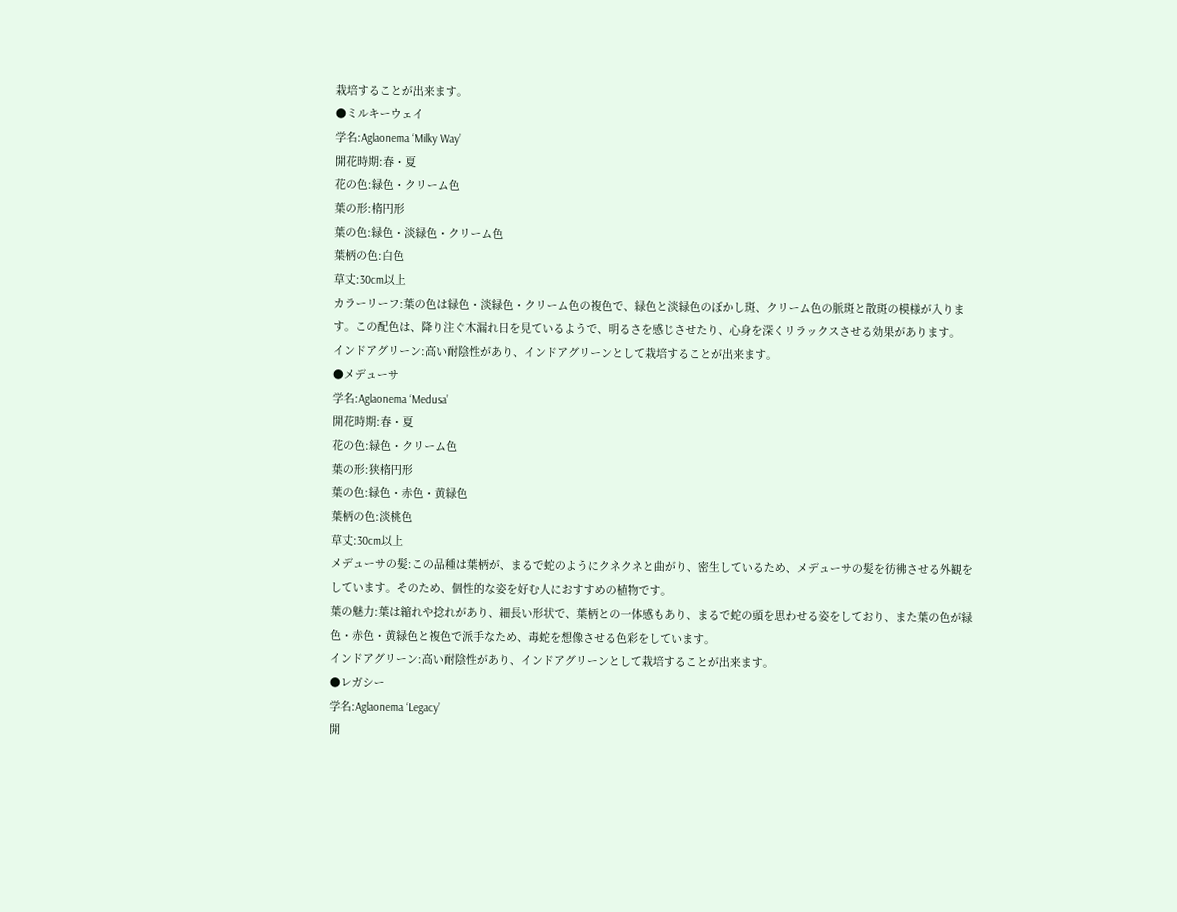栽培することが出来ます。
●ミルキーウェイ
学名:Aglaonema ‘Milky Way’
開花時期:春・夏
花の色:緑色・クリーム色
葉の形:楕円形
葉の色:緑色・淡緑色・クリーム色
葉柄の色:白色
草丈:30cm以上
カラーリーフ:葉の色は緑色・淡緑色・クリーム色の複色で、緑色と淡緑色のぼかし斑、クリーム色の脈斑と散斑の模様が入ります。この配色は、降り注ぐ木漏れ日を見ているようで、明るさを感じさせたり、心身を深くリラックスさせる効果があります。
インドアグリーン:高い耐陰性があり、インドアグリーンとして栽培することが出来ます。
●メデューサ
学名:Aglaonema ‘Medusa’
開花時期:春・夏
花の色:緑色・クリーム色
葉の形:狭楕円形
葉の色:緑色・赤色・黄緑色
葉柄の色:淡桃色
草丈:30cm以上
メデューサの髪:この品種は葉柄が、まるで蛇のようにクネクネと曲がり、密生しているため、メデューサの髪を彷彿させる外観をしています。そのため、個性的な姿を好む人におすすめの植物です。
葉の魅力:葉は縮れや捻れがあり、細長い形状で、葉柄との一体感もあり、まるで蛇の頭を思わせる姿をしており、また葉の色が緑色・赤色・黄緑色と複色で派手なため、毒蛇を想像させる色彩をしています。
インドアグリーン:高い耐陰性があり、インドアグリーンとして栽培することが出来ます。
●レガシー
学名:Aglaonema ‘Legacy’
開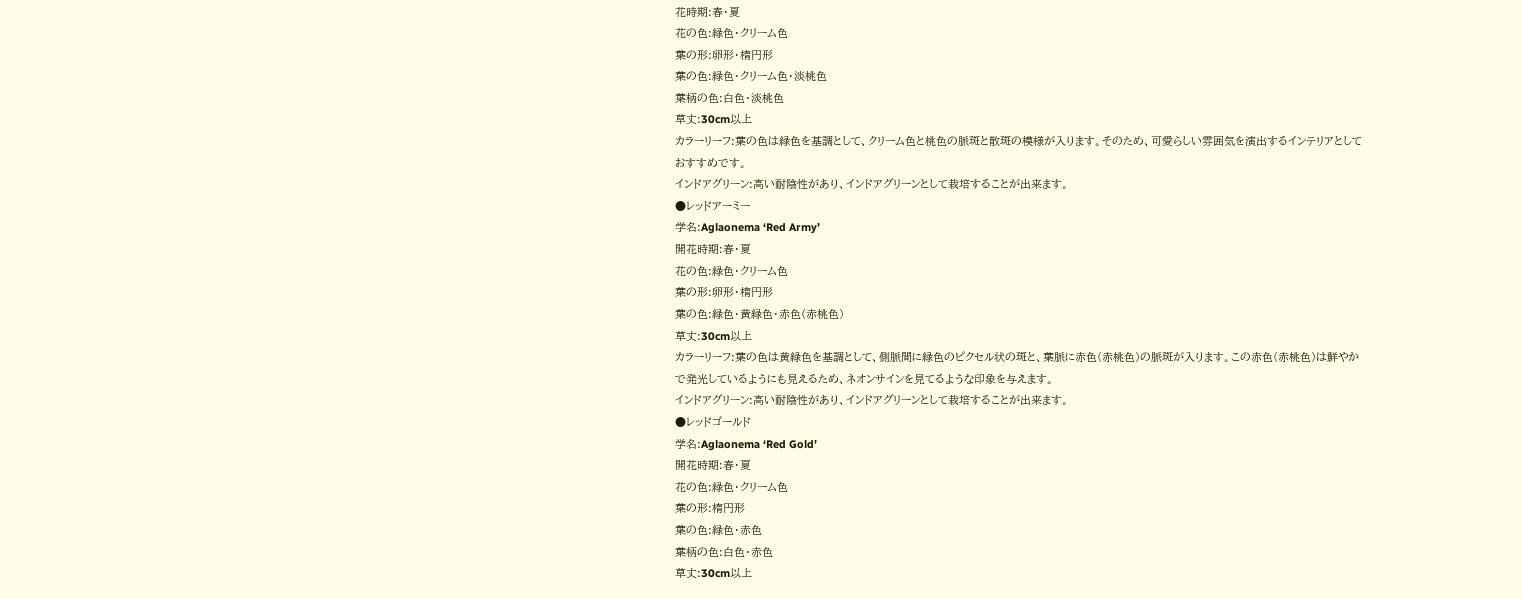花時期:春・夏
花の色:緑色・クリーム色
葉の形:卵形・楕円形
葉の色:緑色・クリーム色・淡桃色
葉柄の色:白色・淡桃色
草丈:30cm以上
カラーリーフ:葉の色は緑色を基調として、クリーム色と桃色の脈斑と散斑の模様が入ります。そのため、可愛らしい雰囲気を演出するインテリアとしておすすめです。
インドアグリーン:高い耐陰性があり、インドアグリーンとして栽培することが出来ます。
●レッドアーミー
学名:Aglaonema ‘Red Army’
開花時期:春・夏
花の色:緑色・クリーム色
葉の形:卵形・楕円形
葉の色:緑色・黄緑色・赤色(赤桃色)
草丈:30cm以上
カラーリーフ:葉の色は黄緑色を基調として、側脈間に緑色のピクセル状の斑と、葉脈に赤色(赤桃色)の脈斑が入ります。この赤色(赤桃色)は鮮やかで発光しているようにも見えるため、ネオンサインを見てるような印象を与えます。
インドアグリーン:高い耐陰性があり、インドアグリーンとして栽培することが出来ます。
●レッドゴールド
学名:Aglaonema ‘Red Gold’
開花時期:春・夏
花の色:緑色・クリーム色
葉の形:楕円形
葉の色:緑色・赤色
葉柄の色:白色・赤色
草丈:30cm以上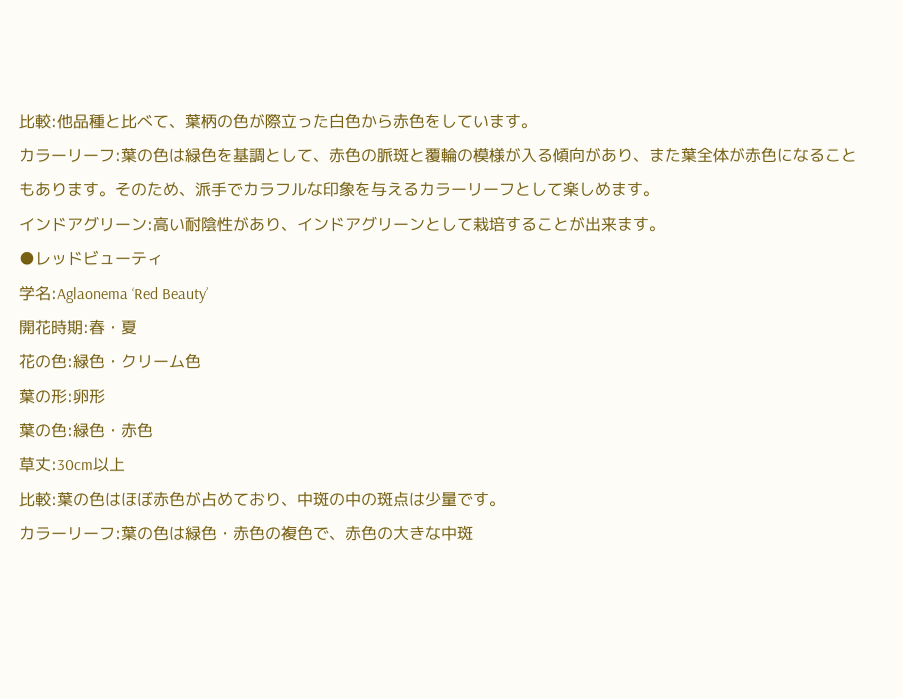比較:他品種と比べて、葉柄の色が際立った白色から赤色をしています。
カラーリーフ:葉の色は緑色を基調として、赤色の脈斑と覆輪の模様が入る傾向があり、また葉全体が赤色になることもあります。そのため、派手でカラフルな印象を与えるカラーリーフとして楽しめます。
インドアグリーン:高い耐陰性があり、インドアグリーンとして栽培することが出来ます。
●レッドビューティ
学名:Aglaonema ‘Red Beauty’
開花時期:春・夏
花の色:緑色・クリーム色
葉の形:卵形
葉の色:緑色・赤色
草丈:30cm以上
比較:葉の色はほぼ赤色が占めており、中斑の中の斑点は少量です。
カラーリーフ:葉の色は緑色・赤色の複色で、赤色の大きな中斑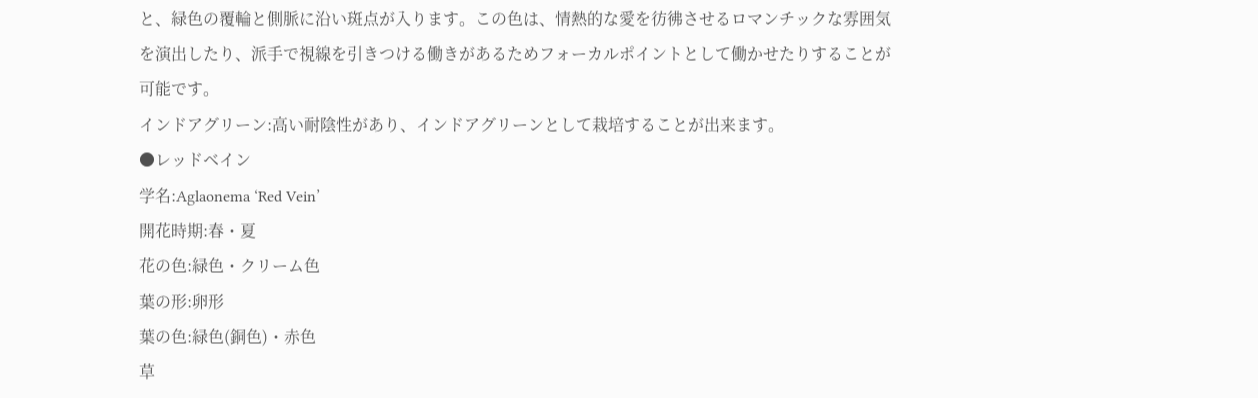と、緑色の覆輪と側脈に沿い斑点が入ります。この色は、情熱的な愛を彷彿させるロマンチックな雰囲気を演出したり、派手で視線を引きつける働きがあるためフォーカルポイントとして働かせたりすることが可能です。
インドアグリーン:高い耐陰性があり、インドアグリーンとして栽培することが出来ます。
●レッドベイン
学名:Aglaonema ‘Red Vein’
開花時期:春・夏
花の色:緑色・クリーム色
葉の形:卵形
葉の色:緑色(銅色)・赤色
草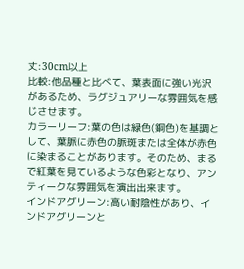丈:30cm以上
比較:他品種と比べて、葉表面に強い光沢があるため、ラグジュアリーな雰囲気を感じさせます。
カラーリーフ:葉の色は緑色(銅色)を基調として、葉脈に赤色の脈斑または全体が赤色に染まることがあります。そのため、まるで紅葉を見ているような色彩となり、アンティークな雰囲気を演出出来ます。
インドアグリーン:高い耐陰性があり、インドアグリーンと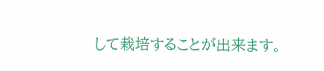して栽培することが出来ます。